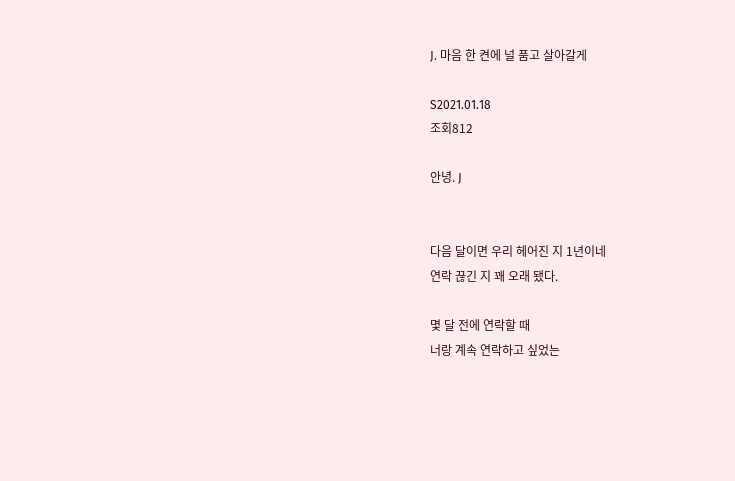J. 마음 한 켠에 널 품고 살아갈게

S2021.01.18
조회812

안녕. J


다음 달이면 우리 헤어진 지 1년이네
연락 끊긴 지 꽤 오래 됐다.

몇 달 전에 연락할 때
너랑 계속 연락하고 싶었는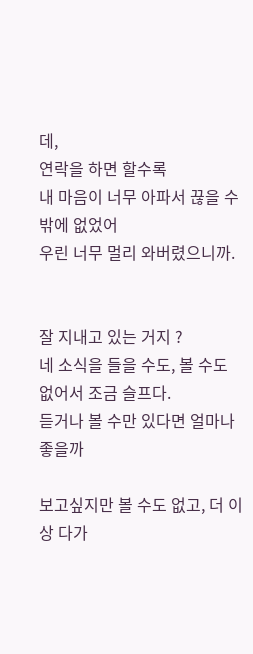데,
연락을 하면 할수록
내 마음이 너무 아파서 끊을 수 밖에 없었어
우린 너무 멀리 와버렸으니까.


잘 지내고 있는 거지 ?
네 소식을 들을 수도, 볼 수도 없어서 조금 슬프다.
듣거나 볼 수만 있다면 얼마나 좋을까

보고싶지만 볼 수도 없고, 더 이상 다가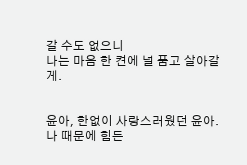갈 수도 없으니
나는 마음 한 켠에 널 품고 살아갈게.


윤아, 한없이 사랑스러웠던 윤아.
나 때문에 힘든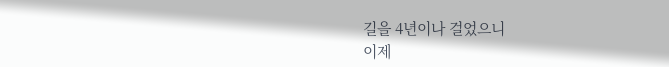길을 4년이나 걸었으니
이제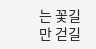는 꽃길만 걷길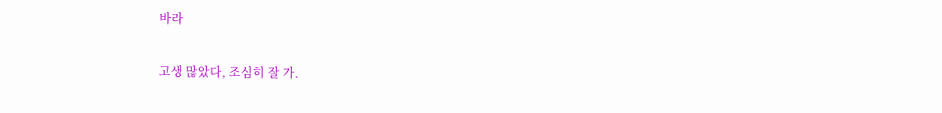바라

고생 많았다, 조심히 잘 가.